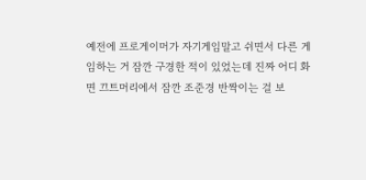예전에 프로게이머가 자기게임말고 쉬면서 다른 게임하는 거 잠깐 구경한 적이 있었는데 진짜 어디 화면 끄트머리에서 잠깐 조준경 반짝이는 걸 보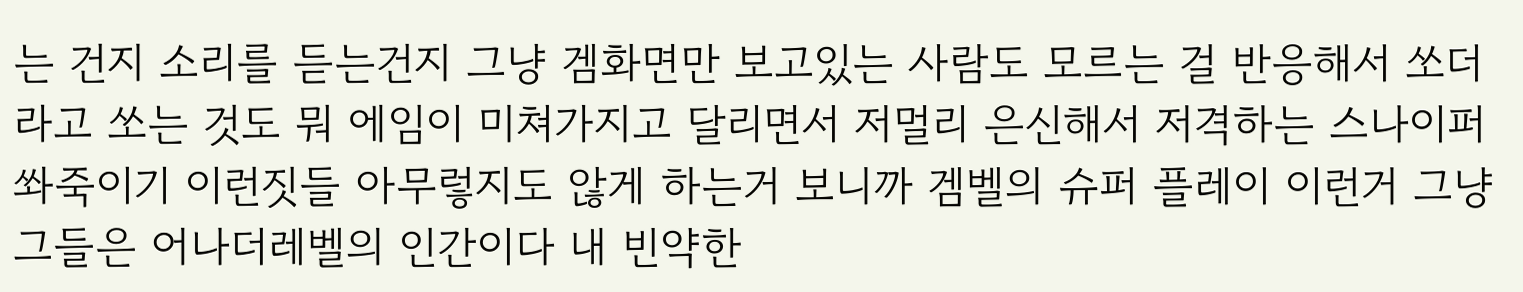는 건지 소리를 듣는건지 그냥 겜화면만 보고있는 사람도 모르는 걸 반응해서 쏘더라고 쏘는 것도 뭐 에임이 미쳐가지고 달리면서 저멀리 은신해서 저격하는 스나이퍼 쏴죽이기 이런짓들 아무렇지도 않게 하는거 보니까 겜벨의 슈퍼 플레이 이런거 그냥 그들은 어나더레벨의 인간이다 내 빈약한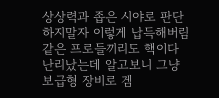상상력과 좁은 시야로 판단하지말자 이렇게 납득해버림
같은 프로들끼리도 핵이다 난리났는데 알고보니 그냥 보급형 장비로 겜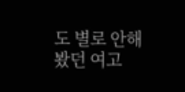도 별로 안해봤던 여고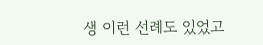생 이런 선례도 있었고